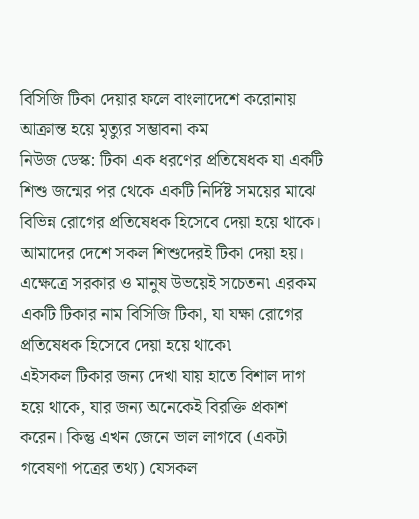বিসিজি টিকা দেয়ার ফলে বাংলাদেশে করোনায় আক্রান্ত হয়ে মৃত্যুর সম্ভাবনা কম
নিউজ ডেস্ক: টিকা এক ধরণের প্রতিষেধক যা একটি শিশু জন্মের পর থেকে একটি নির্দিষ্ট সময়ের মাঝে বিভিন্ন রোগের প্রতিষেধক হিসেবে দেয়া হয়ে থাকে। আমাদের দেশে সকল শিশুদেরই টিকা দেয়া হয়। এক্ষেত্রে সরকার ও মানুষ উভয়েই সচেতন৷ এরকম একটি টিকার নাম বিসিজি টিকা, যা যক্ষা রোগের প্রতিষেধক হিসেবে দেয়া হয়ে থাকে৷
এইসকল টিকার জন্য দেখা যায় হাতে বিশাল দাগ হয়ে থাকে, যার জন্য অনেকেই বিরক্তি প্রকাশ করেন। কিন্তু এখন জেনে ভাল লাগবে (একটা গবেষণা পত্রের তথ্য) যেসকল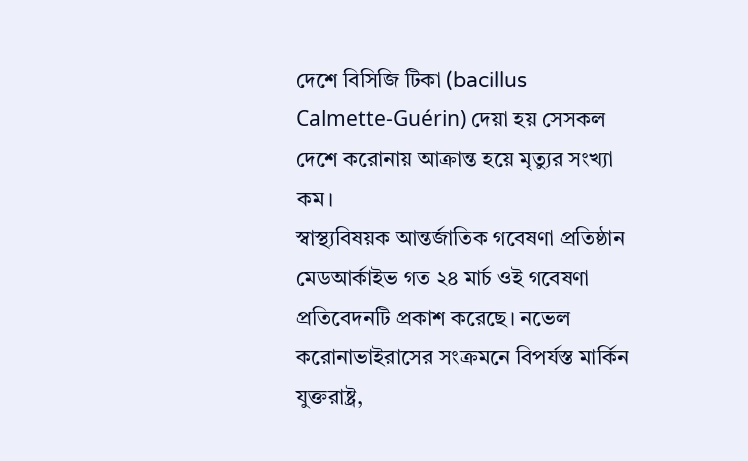দেশে বিসিজি টিকা (bacillus Calmette-Guérin) দেয়া হয় সেসকল দেশে করোনায় আক্রান্ত হয়ে মৃত্যুর সংখ্যা কম।
স্বাস্থ্যবিষয়ক আন্তর্জাতিক গবেষণা প্রতিষ্ঠান মেডআর্কাইভ গত ২৪ মার্চ ওই গবেষণা প্রতিবেদনটি প্রকাশ করেছে। নভেল করোনাভাইরাসের সংক্রমনে বিপর্যস্ত মার্কিন যুক্তরাষ্ট্র,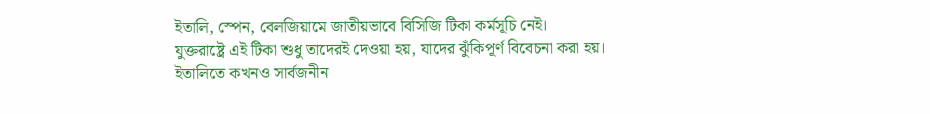ইতালি, স্পেন, বেলজিয়ামে জাতীয়ভাবে বিসিজি টিকা কর্মসূচি নেই।
যুক্তরাষ্ট্রে এই টিকা শুধু তাদেরই দেওয়া হয়, যাদের ঝুঁকিপূর্ণ বিবেচনা করা হয়।
ইতালিতে কখনও সার্বজনীন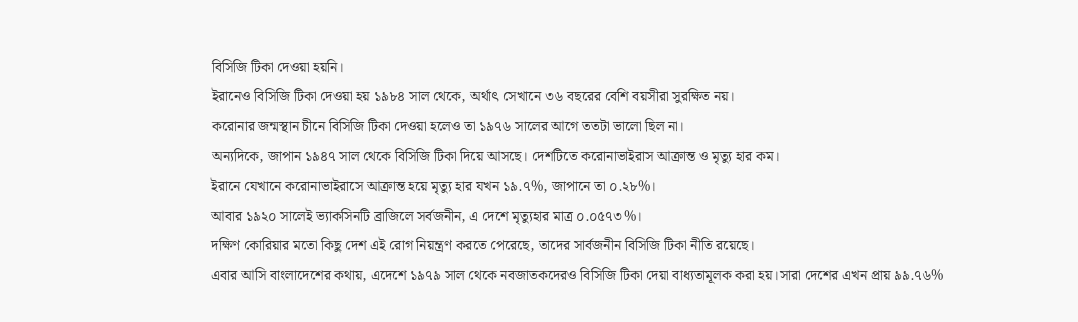বিসিজি টিকা দেওয়া হয়নি।
ইরানেও বিসিজি টিকা দেওয়া হয় ১৯৮৪ সাল থেকে, অর্থাৎ সেখানে ৩৬ বছরের বেশি বয়সীরা সুরক্ষিত নয়।
করোনার জন্মস্থান চীনে বিসিজি টিকা দেওয়া হলেও তা ১৯৭৬ সালের আগে ততটা ভালো ছিল না।
অন্যদিকে, জাপান ১৯৪৭ সাল থেকে বিসিজি টিকা দিয়ে আসছে। দেশটিতে করোনাভাইরাস আক্রান্ত ও মৃত্যু হার কম।
ইরানে যেখানে করোনাভাইরাসে আক্রান্ত হয়ে মৃত্যু হার যখন ১৯.৭%, জাপানে তা ০.২৮%।
আবার ১৯২০ সালেই ভ্যাকসিনটি ব্রাজিলে সর্বজনীন, এ দেশে মৃত্যুহার মাত্র ০.০৫৭৩%।
দক্ষিণ কোরিয়ার মতো কিছু দেশ এই রোগ নিয়ন্ত্রণ করতে পেরেছে, তাদের সার্বজনীন বিসিজি টিকা নীতি রয়েছে।
এবার আসি বাংলাদেশের কথায়, এদেশে ১৯৭৯ সাল থেকে নবজাতকদেরও বিসিজি টিকা দেয়া বাধ্যতামূলক করা হয়।সারা দেশের এখন প্রায় ৯৯.৭৬%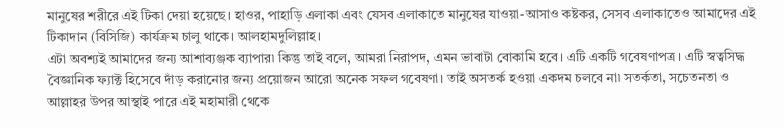মানুষের শরীরে এই টিকা দেয়া হয়েছে। হাওর, পাহাড়ি এলাকা এবং যেসব এলাকাতে মানুষের যাওয়া-আসাও কষ্টকর, সেসব এলাকাতেও আমাদের এই টিকাদান (বিসিজি) কার্যক্রম চালু থাকে। আলহামদুলিল্লাহ।
এটা অবশ্যই আমাদের জন্য আশাব্যঞ্জক ব্যাপার৷ কিন্তু তাই বলে, আমরা নিরাপদ, এমন ভাবাটা বোকামি হবে। এটি একটি গবেষণাপত্র। এটি স্বত্বসিদ্ধ বৈজ্ঞানিক ফ্যাক্ট হিসেবে দাঁড় করানোর জন্য প্রয়োজন আরো অনেক সফল গবেষণা। তাই অসতর্ক হওয়া একদম চলবে না৷ সতর্কতা, সচেতনতা ও আল্লাহর উপর আস্থাই পারে এই মহামারী থেকে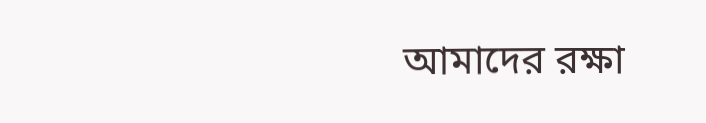আমাদের রক্ষা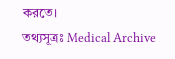করতে।
তথ্যসূত্রঃ Medical Archive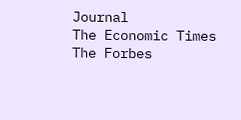Journal
The Economic Times
The Forbes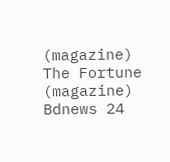(magazine)
The Fortune (magazine)
Bdnews 24